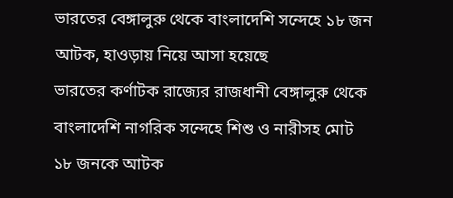ভারতের বেঙ্গালুরু থেকে বাংলাদেশি সন্দেহে ১৮ জন আটক, হাওড়ায় নিয়ে আসা হয়েছে
ভারতের কর্ণাটক রাজ্যের রাজধানী বেঙ্গালুরু থেকে বাংলাদেশি নাগরিক সন্দেহে শিশু ও নারীসহ মোট ১৮ জনকে আটক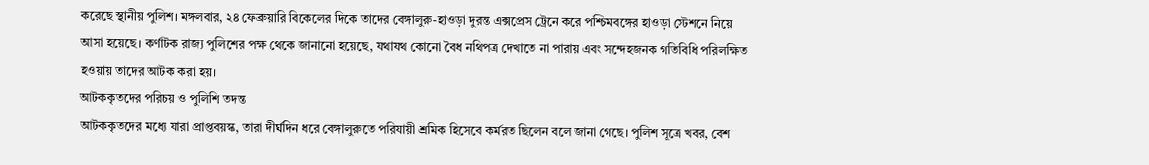করেছে স্থানীয় পুলিশ। মঙ্গলবার, ২৪ ফেব্রুয়ারি বিকেলের দিকে তাদের বেঙ্গালুরু-হাওড়া দুরন্ত এক্সপ্রেস ট্রেনে করে পশ্চিমবঙ্গের হাওড়া স্টেশনে নিয়ে আসা হয়েছে। কর্ণাটক রাজ্য পুলিশের পক্ষ থেকে জানানো হয়েছে, যথাযথ কোনো বৈধ নথিপত্র দেখাতে না পারায় এবং সন্দেহজনক গতিবিধি পরিলক্ষিত হওয়ায় তাদের আটক করা হয়।
আটককৃতদের পরিচয় ও পুলিশি তদন্ত
আটককৃতদের মধ্যে যারা প্রাপ্তবয়স্ক, তারা দীর্ঘদিন ধরে বেঙ্গালুরুতে পরিযায়ী শ্রমিক হিসেবে কর্মরত ছিলেন বলে জানা গেছে। পুলিশ সূত্রে খবর, বেশ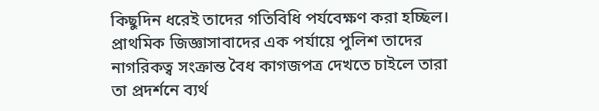কিছুদিন ধরেই তাদের গতিবিধি পর্যবেক্ষণ করা হচ্ছিল। প্রাথমিক জিজ্ঞাসাবাদের এক পর্যায়ে পুলিশ তাদের নাগরিকত্ব সংক্রান্ত বৈধ কাগজপত্র দেখতে চাইলে তারা তা প্রদর্শনে ব্যর্থ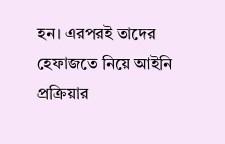হন। এরপরই তাদের হেফাজতে নিয়ে আইনি প্রক্রিয়ার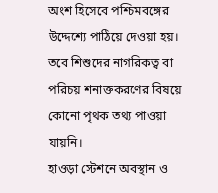অংশ হিসেবে পশ্চিমবঙ্গের উদ্দেশ্যে পাঠিয়ে দেওয়া হয়। তবে শিশুদের নাগরিকত্ব বা পরিচয় শনাক্তকরণের বিষয়ে কোনো পৃথক তথ্য পাওয়া যায়নি।
হাওড়া স্টেশনে অবস্থান ও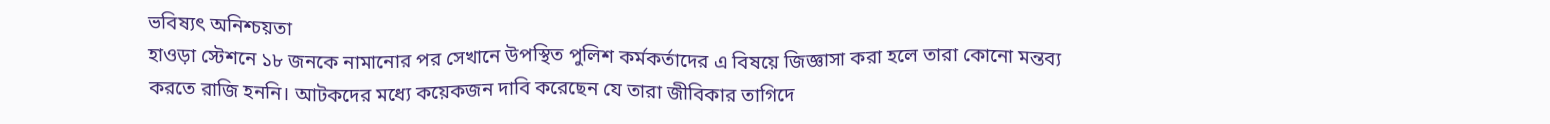ভবিষ্যৎ অনিশ্চয়তা
হাওড়া স্টেশনে ১৮ জনকে নামানোর পর সেখানে উপস্থিত পুলিশ কর্মকর্তাদের এ বিষয়ে জিজ্ঞাসা করা হলে তারা কোনো মন্তব্য করতে রাজি হননি। আটকদের মধ্যে কয়েকজন দাবি করেছেন যে তারা জীবিকার তাগিদে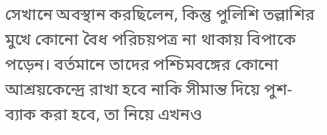সেখানে অবস্থান করছিলেন, কিন্তু পুলিশি তল্লাশির মুখে কোনো বৈধ পরিচয়পত্র না থাকায় বিপাকে পড়েন। বর্তমানে তাদের পশ্চিমবঙ্গের কোনো আশ্রয়কেন্দ্রে রাখা হবে নাকি সীমান্ত দিয়ে পুশ-ব্যাক করা হবে, তা নিয়ে এখনও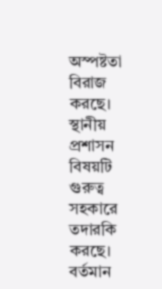অস্পষ্টতা বিরাজ করছে। স্থানীয় প্রশাসন বিষয়টি গুরুত্ব সহকারে তদারকি করছে।
বর্তমান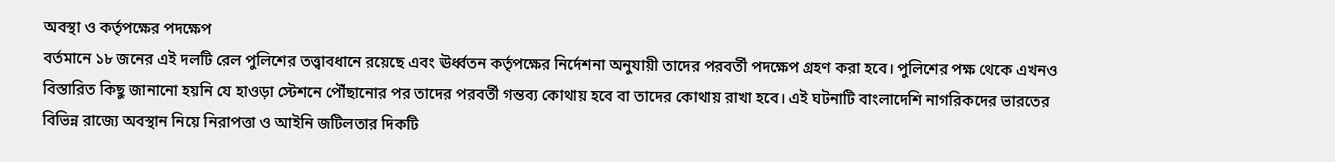অবস্থা ও কর্তৃপক্ষের পদক্ষেপ
বর্তমানে ১৮ জনের এই দলটি রেল পুলিশের তত্ত্বাবধানে রয়েছে এবং ঊর্ধ্বতন কর্তৃপক্ষের নির্দেশনা অনুযায়ী তাদের পরবর্তী পদক্ষেপ গ্রহণ করা হবে। পুলিশের পক্ষ থেকে এখনও বিস্তারিত কিছু জানানো হয়নি যে হাওড়া স্টেশনে পৌঁছানোর পর তাদের পরবর্তী গন্তব্য কোথায় হবে বা তাদের কোথায় রাখা হবে। এই ঘটনাটি বাংলাদেশি নাগরিকদের ভারতের বিভিন্ন রাজ্যে অবস্থান নিয়ে নিরাপত্তা ও আইনি জটিলতার দিকটি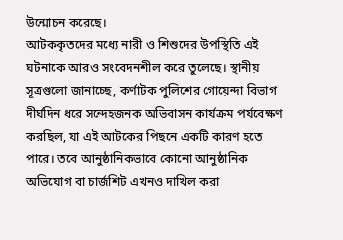উন্মোচন করেছে।
আটককৃতদের মধ্যে নারী ও শিশুদের উপস্থিতি এই ঘটনাকে আরও সংবেদনশীল করে তুলেছে। স্থানীয় সূত্রগুলো জানাচ্ছে, কর্ণাটক পুলিশের গোয়েন্দা বিভাগ দীর্ঘদিন ধরে সন্দেহজনক অভিবাসন কার্যক্রম পর্যবেক্ষণ করছিল, যা এই আটকের পিছনে একটি কারণ হতে পারে। তবে আনুষ্ঠানিকভাবে কোনো আনুষ্ঠানিক অভিযোগ বা চার্জশিট এখনও দাখিল করা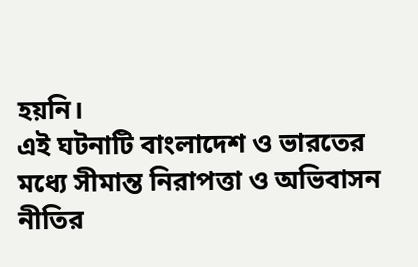হয়নি।
এই ঘটনাটি বাংলাদেশ ও ভারতের মধ্যে সীমান্ত নিরাপত্তা ও অভিবাসন নীতির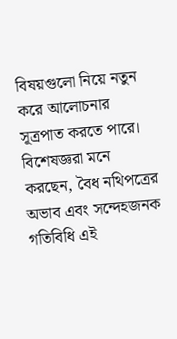বিষয়গুলো নিয়ে নতুন করে আলোচনার সূত্রপাত করতে পারে। বিশেষজ্ঞরা মনে করছেন, বৈধ নথিপত্রের অভাব এবং সন্দেহজনক গতিবিধি এই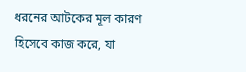ধরনের আটকের মূল কারণ হিসেবে কাজ করে, যা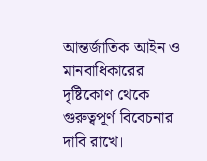আন্তর্জাতিক আইন ও মানবাধিকারের দৃষ্টিকোণ থেকে গুরুত্বপূর্ণ বিবেচনার দাবি রাখে।